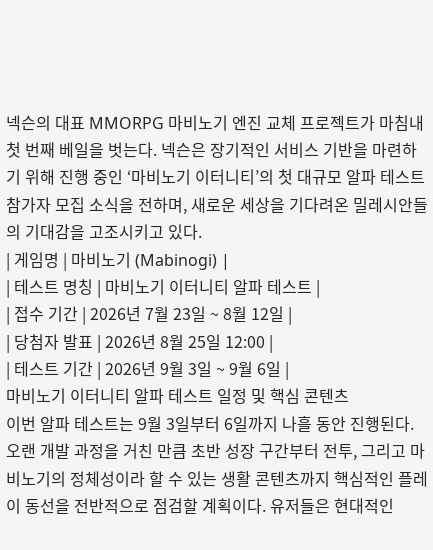넥슨의 대표 MMORPG 마비노기 엔진 교체 프로젝트가 마침내 첫 번째 베일을 벗는다. 넥슨은 장기적인 서비스 기반을 마련하기 위해 진행 중인 ‘마비노기 이터니티’의 첫 대규모 알파 테스트 참가자 모집 소식을 전하며, 새로운 세상을 기다려온 밀레시안들의 기대감을 고조시키고 있다.
| 게임명 | 마비노기 (Mabinogi) |
| 테스트 명칭 | 마비노기 이터니티 알파 테스트 |
| 접수 기간 | 2026년 7월 23일 ~ 8월 12일 |
| 당첨자 발표 | 2026년 8월 25일 12:00 |
| 테스트 기간 | 2026년 9월 3일 ~ 9월 6일 |
마비노기 이터니티 알파 테스트 일정 및 핵심 콘텐츠
이번 알파 테스트는 9월 3일부터 6일까지 나흘 동안 진행된다. 오랜 개발 과정을 거친 만큼 초반 성장 구간부터 전투, 그리고 마비노기의 정체성이라 할 수 있는 생활 콘텐츠까지 핵심적인 플레이 동선을 전반적으로 점검할 계획이다. 유저들은 현대적인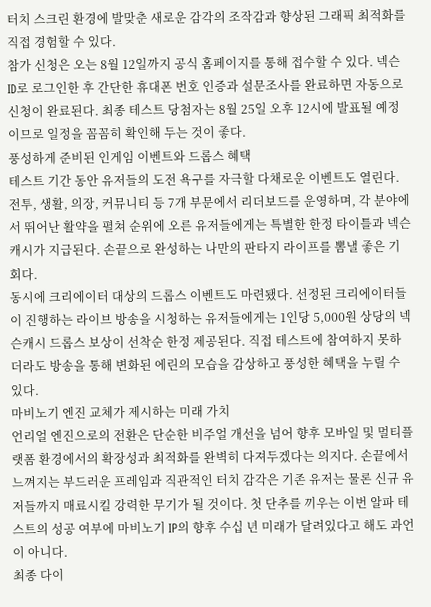터치 스크린 환경에 발맞춘 새로운 감각의 조작감과 향상된 그래픽 최적화를 직접 경험할 수 있다.
참가 신청은 오는 8월 12일까지 공식 홈페이지를 통해 접수할 수 있다. 넥슨 ID로 로그인한 후 간단한 휴대폰 번호 인증과 설문조사를 완료하면 자동으로 신청이 완료된다. 최종 테스트 당첨자는 8월 25일 오후 12시에 발표될 예정이므로 일정을 꼼꼼히 확인해 두는 것이 좋다.
풍성하게 준비된 인게임 이벤트와 드롭스 혜택
테스트 기간 동안 유저들의 도전 욕구를 자극할 다채로운 이벤트도 열린다. 전투, 생활, 의장, 커뮤니티 등 7개 부문에서 리더보드를 운영하며, 각 분야에서 뛰어난 활약을 펼쳐 순위에 오른 유저들에게는 특별한 한정 타이틀과 넥슨캐시가 지급된다. 손끝으로 완성하는 나만의 판타지 라이프를 뽐낼 좋은 기회다.
동시에 크리에이터 대상의 드롭스 이벤트도 마련됐다. 선정된 크리에이터들이 진행하는 라이브 방송을 시청하는 유저들에게는 1인당 5,000원 상당의 넥슨캐시 드롭스 보상이 선착순 한정 제공된다. 직접 테스트에 참여하지 못하더라도 방송을 통해 변화된 에린의 모습을 감상하고 풍성한 혜택을 누릴 수 있다.
마비노기 엔진 교체가 제시하는 미래 가치
언리얼 엔진으로의 전환은 단순한 비주얼 개선을 넘어 향후 모바일 및 멀티플랫폼 환경에서의 확장성과 최적화를 완벽히 다져두겠다는 의지다. 손끝에서 느껴지는 부드러운 프레임과 직관적인 터치 감각은 기존 유저는 물론 신규 유저들까지 매료시킬 강력한 무기가 될 것이다. 첫 단추를 끼우는 이번 알파 테스트의 성공 여부에 마비노기 IP의 향후 수십 년 미래가 달려있다고 해도 과언이 아니다.
최종 다이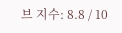브 지수: 8.8 / 10